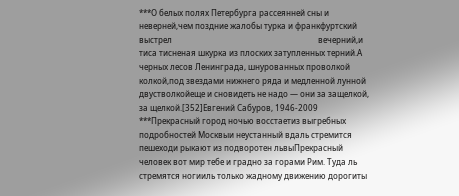***О белых полях Петербурга рассеянней сны и неверней,чем поздние жалобы турка и франкфуртский выстрел                                                                         вечерний,и тиса тисненая шкурка из плоских затупленных терний.А черных лесов Ленинграда, шнурованных проволкой                                                                            колкой,под звездами нижнего ряда и медленной лунной                                                                    двустволкойеще и сновидеть не надо — они за защелкой, за щелкой.[352]Евгений Сабуров, 1946-2009                         ***Прекрасный город ночью восстаетиз выгребных подробностей Москвыи неустанный вдаль стремится пешеходи рыкают из подворотен львыПрекрасный человек вот мир тебе и градно за горами Рим. Туда ль стремятся ногииль только жадному движению дорогиты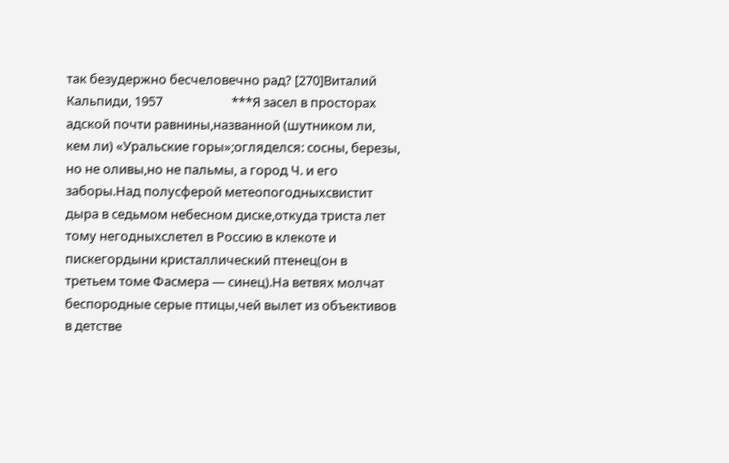так безудержно бесчеловечно рад? [270]Виталий Кальпиди, 1957                       ***Я засел в просторах адской почти равнины,названной (шутником ли, кем ли) «Уральские горы»;огляделся: сосны, березы, но не оливы,но не пальмы, а город Ч. и его заборы.Над полусферой метеопогодныхсвистит дыра в седьмом небесном диске,откуда триста лет тому негодныхслетел в Россию в клекоте и пискегордыни кристаллический птенец(он в третьем томе Фасмера — синец).На ветвях молчат беспородные серые птицы,чей вылет из объективов в детстве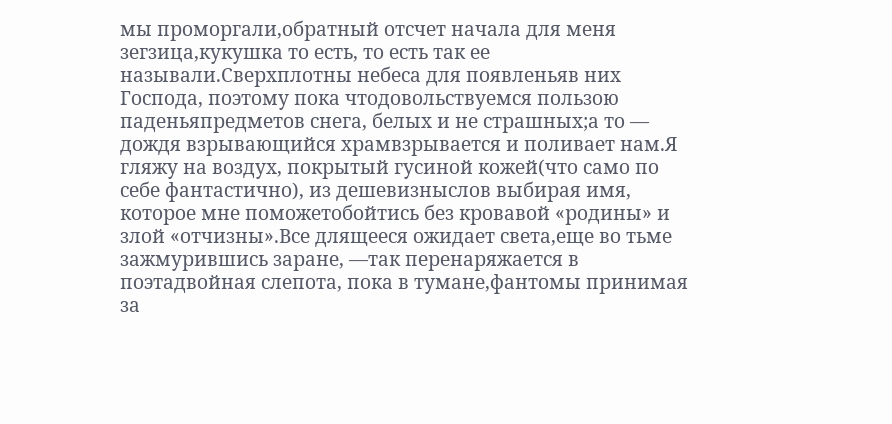мы проморгали,обратный отсчет начала для меня зегзица,кукушка то есть, то есть так ее называли.Сверхплотны небеса для появленьяв них Господа, поэтому пока чтодовольствуемся пользою паденьяпредметов снега, белых и не страшных;а то — дождя взрывающийся храмвзрывается и поливает нам.Я гляжу на воздух, покрытый гусиной кожей(что само по себе фантастично), из дешевизныслов выбирая имя, которое мне поможетобойтись без кровавой «родины» и злой «отчизны».Все длящееся ожидает света,еще во тьме зажмурившись заране, —так перенаряжается в поэтадвойная слепота, пока в тумане,фантомы принимая за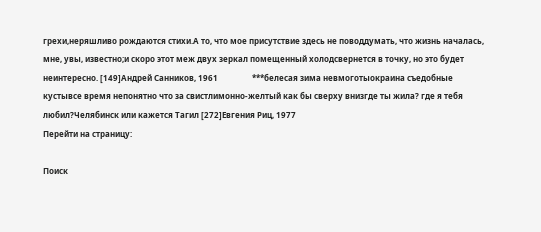грехи,неряшливо рождаются стихи.А то, что мое присутствие здесь не поводдумать, что жизнь началась, мне, увы, известно;и скоро этот меж двух зеркал помещенный холодсвернется в точку, но это будет неинтересно. [149]Андрей Санников, 1961                 ***белесая зима невмоготыокраина съедобные кустывсе время непонятно что за свистлимонно-желтый как бы сверху внизгде ты жила? где я тебя любил?Челябинск или кажется Тагил [272]Евгения Риц, 1977
Перейти на страницу:

Поиск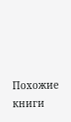Похожие книги